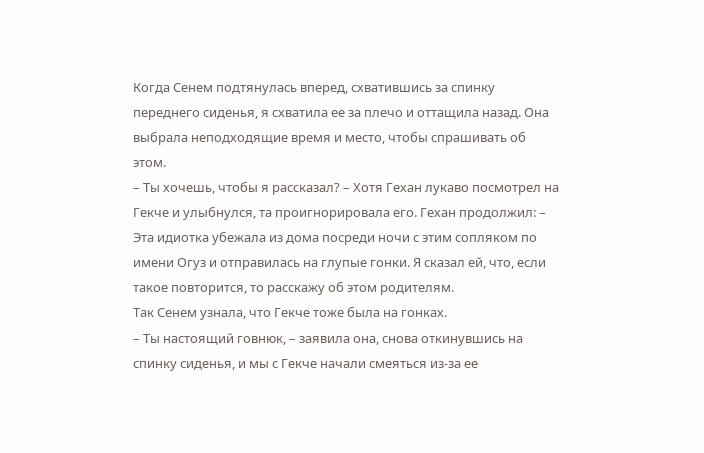Когда Сенем подтянулась вперед, схватившись за спинку переднего сиденья, я схватила ее за плечо и оттащила назад. Она выбрала неподходящие время и место, чтобы спрашивать об этом.
– Ты хочешь, чтобы я рассказал? – Хотя Гехан лукаво посмотрел на Гекче и улыбнулся, та проигнорировала его. Гехан продолжил: – Эта идиотка убежала из дома посреди ночи с этим сопляком по имени Огуз и отправилась на глупые гонки. Я сказал ей, что, если такое повторится, то расскажу об этом родителям.
Так Сенем узнала, что Гекче тоже была на гонках.
– Ты настоящий говнюк, – заявила она, снова откинувшись на спинку сиденья, и мы с Гекче начали смеяться из-за ее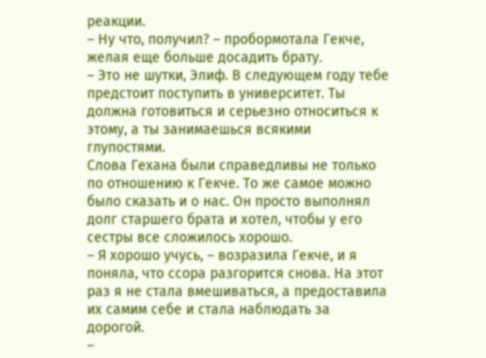реакции.
– Ну что, получил? – пробормотала Гекче, желая еще больше досадить брату.
– Это не шутки, Элиф. В следующем году тебе предстоит поступить в университет. Ты должна готовиться и серьезно относиться к этому, а ты занимаешься всякими глупостями.
Слова Гехана были справедливы не только по отношению к Гекче. То же самое можно было сказать и о нас. Он просто выполнял долг старшего брата и хотел, чтобы у его сестры все сложилось хорошо.
– Я хорошо учусь, – возразила Гекче, и я поняла, что ссора разгорится снова. На этот раз я не стала вмешиваться, а предоставила их самим себе и стала наблюдать за дорогой.
–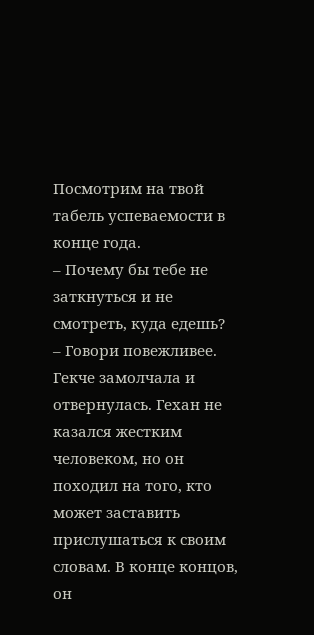Посмотрим на твой табель успеваемости в конце года.
– Почему бы тебе не заткнуться и не смотреть, куда едешь?
– Говори повежливее.
Гекче замолчала и отвернулась. Гехан не казался жестким человеком, но он походил на того, кто может заставить прислушаться к своим словам. В конце концов, он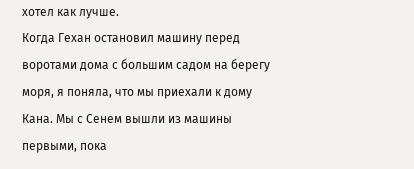хотел как лучше.
Когда Гехан остановил машину перед воротами дома с большим садом на берегу моря, я поняла, что мы приехали к дому Кана. Мы с Сенем вышли из машины первыми, пока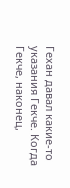Гехан давал какие-то указания Гекче. Когда Гекче, наконец,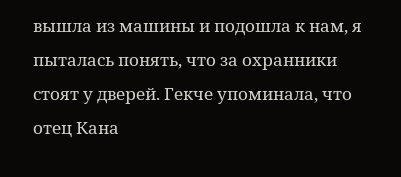вышла из машины и подошла к нам, я пыталась понять, что за охранники стоят у дверей. Гекче упоминала, что отец Кана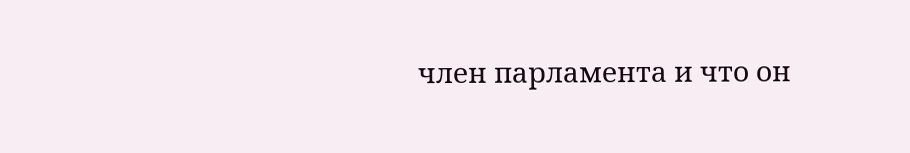член парламента и что он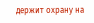держит охрану на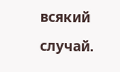всякий случай.